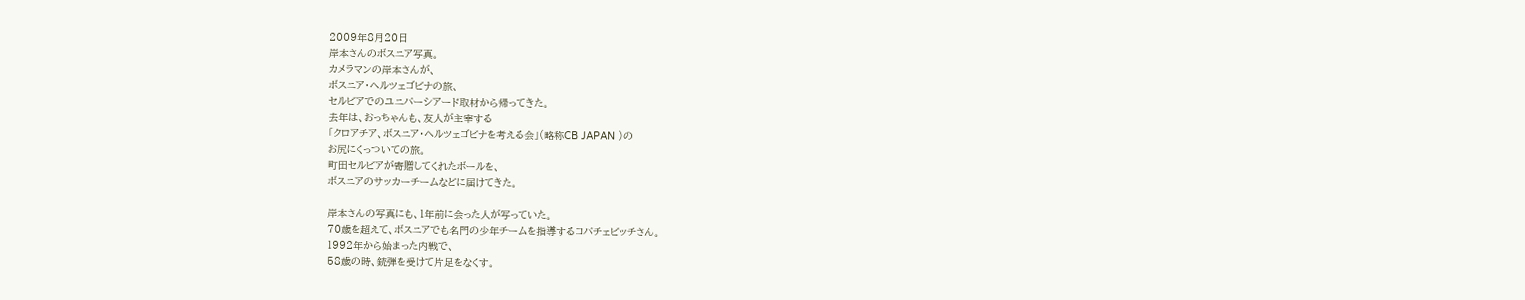2009年8月20日
岸本さんのボスニア写真。
カメラマンの岸本さんが、
ボスニア・ヘルツェゴビナの旅、
セルビアでのユニバーシアード取材から帰ってきた。
去年は、おっちゃんも、友人が主宰する
「クロアチア、ボスニア・ヘルツェゴビナを考える会」(略称CB JAPAN )の
お尻にくっついての旅。
町田セルビアが寄贈してくれたボールを、
ボスニアのサッカーチームなどに届けてきた。

岸本さんの写真にも、1年前に会った人が写っていた。
70歳を超えて、ボスニアでも名門の少年チームを指導するコバチェビッチさん。
1992年から始まった内戦で、
58歳の時、銃弾を受けて片足をなくす。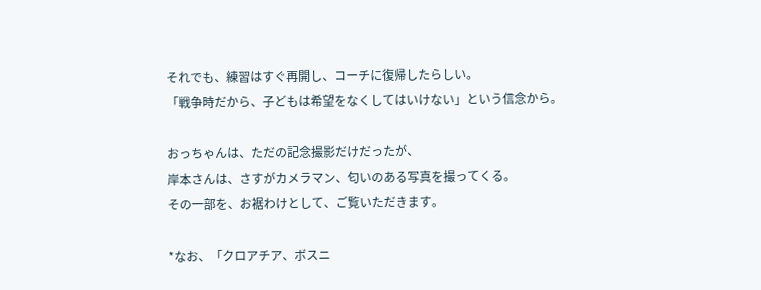それでも、練習はすぐ再開し、コーチに復帰したらしい。
「戦争時だから、子どもは希望をなくしてはいけない」という信念から。

おっちゃんは、ただの記念撮影だけだったが、
岸本さんは、さすがカメラマン、匂いのある写真を撮ってくる。
その一部を、お裾わけとして、ご覧いただきます。

*なお、「クロアチア、ボスニ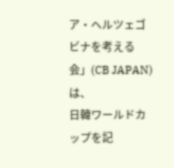ア・ヘルツェゴビナを考える会」(CB JAPAN)は、
日韓ワールドカップを記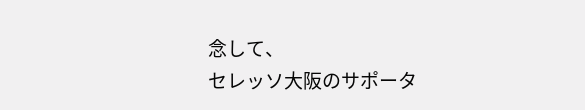念して、
セレッソ大阪のサポータ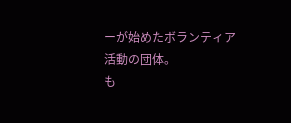ーが始めたボランティア活動の団体。
も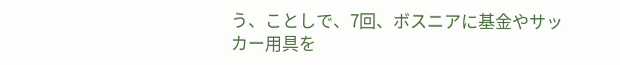う、ことしで、7回、ボスニアに基金やサッカー用具を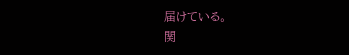届けている。
関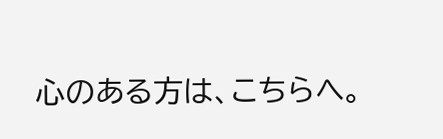心のある方は、こちらへ。